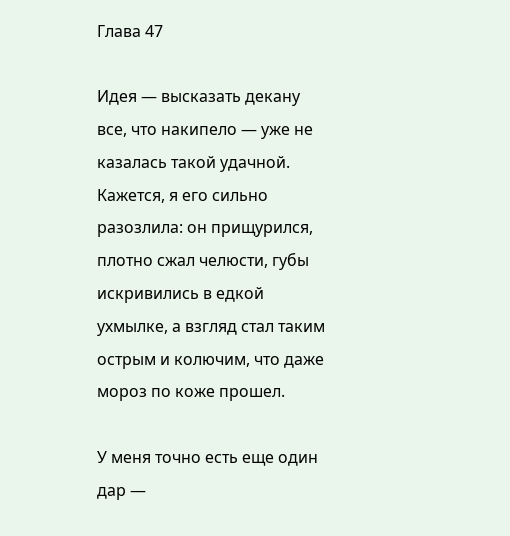Глава 47

Идея — высказать декану все, что накипело — уже не казалась такой удачной. Кажется, я его сильно разозлила: он прищурился, плотно сжал челюсти, губы искривились в едкой ухмылке, а взгляд стал таким острым и колючим, что даже мороз по коже прошел.

У меня точно есть еще один дар —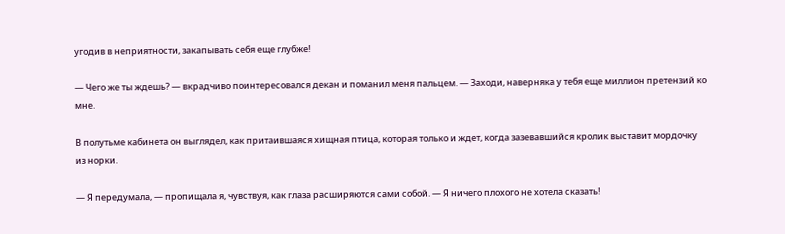угодив в неприятности, закапывать себя еще глубже!

— Чего же ты ждешь? — вкрадчиво поинтересовался декан и поманил меня пальцем. — Заходи, наверняка у тебя еще миллион претензий ко мне.

В полутьме кабинета он выглядел, как притаившаяся хищная птица, которая только и ждет, когда зазевавшийся кролик выставит мордочку из норки.

— Я передумала, — пропищала я, чувствуя, как глаза расширяются сами собой. — Я ничего плохого не хотела сказать!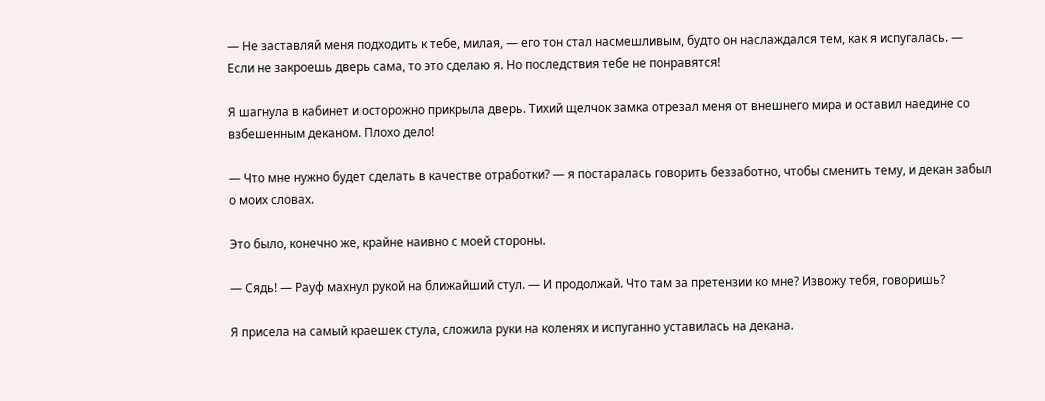— Не заставляй меня подходить к тебе, милая, — его тон стал насмешливым, будто он наслаждался тем, как я испугалась. — Если не закроешь дверь сама, то это сделаю я. Но последствия тебе не понравятся!

Я шагнула в кабинет и осторожно прикрыла дверь. Тихий щелчок замка отрезал меня от внешнего мира и оставил наедине со взбешенным деканом. Плохо дело!

— Что мне нужно будет сделать в качестве отработки? — я постаралась говорить беззаботно, чтобы сменить тему, и декан забыл о моих словах.

Это было, конечно же, крайне наивно с моей стороны.

— Сядь! — Рауф махнул рукой на ближайший стул. — И продолжай. Что там за претензии ко мне? Извожу тебя, говоришь?

Я присела на самый краешек стула, сложила руки на коленях и испуганно уставилась на декана.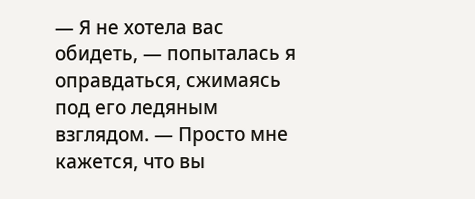— Я не хотела вас обидеть, — попыталась я оправдаться, сжимаясь под его ледяным взглядом. — Просто мне кажется, что вы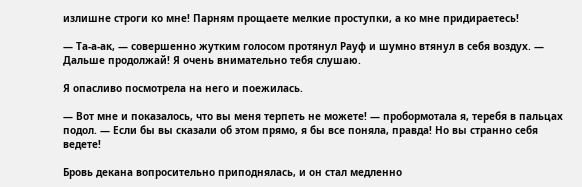излишне строги ко мне! Парням прощаете мелкие проступки, а ко мне придираетесь!

— Та-а-ак, — совершенно жутким голосом протянул Рауф и шумно втянул в себя воздух. — Дальше продолжай! Я очень внимательно тебя слушаю.

Я опасливо посмотрела на него и поежилась.

— Вот мне и показалось, что вы меня терпеть не можете! — пробормотала я, теребя в пальцах подол. — Если бы вы сказали об этом прямо, я бы все поняла, правда! Но вы странно себя ведете!

Бровь декана вопросительно приподнялась, и он стал медленно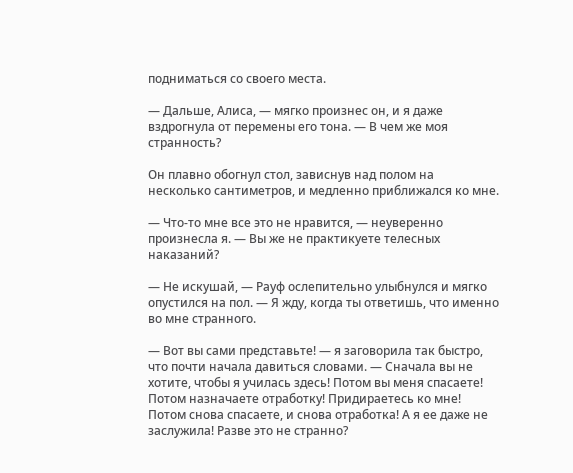подниматься со своего места.

— Дальше, Алиса, — мягко произнес он, и я даже вздрогнула от перемены его тона. — В чем же моя странность?

Он плавно обогнул стол, зависнув над полом на несколько сантиметров, и медленно приближался ко мне.

— Что-то мне все это не нравится, — неуверенно произнесла я. — Вы же не практикуете телесных наказаний?

— Не искушай, — Рауф ослепительно улыбнулся и мягко опустился на пол. — Я жду, когда ты ответишь, что именно во мне странного.

— Вот вы сами представьте! — я заговорила так быстро, что почти начала давиться словами. — Сначала вы не хотите, чтобы я училась здесь! Потом вы меня спасаете! Потом назначаете отработку! Придираетесь ко мне! Потом снова спасаете, и снова отработка! А я ее даже не заслужила! Разве это не странно?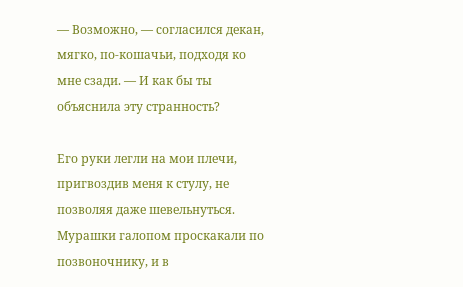— Возможно, — согласился декан, мягко, по-кошачьи, подходя ко мне сзади. — И как бы ты объяснила эту странность?

Его руки легли на мои плечи, пригвоздив меня к стулу, не позволяя даже шевельнуться. Мурашки галопом проскакали по позвоночнику, и в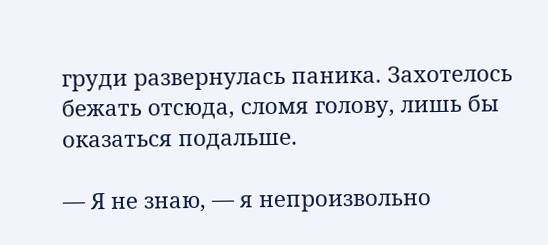груди развернулась паника. Захотелось бежать отсюда, сломя голову, лишь бы оказаться подальше.

— Я не знаю, — я непроизвольно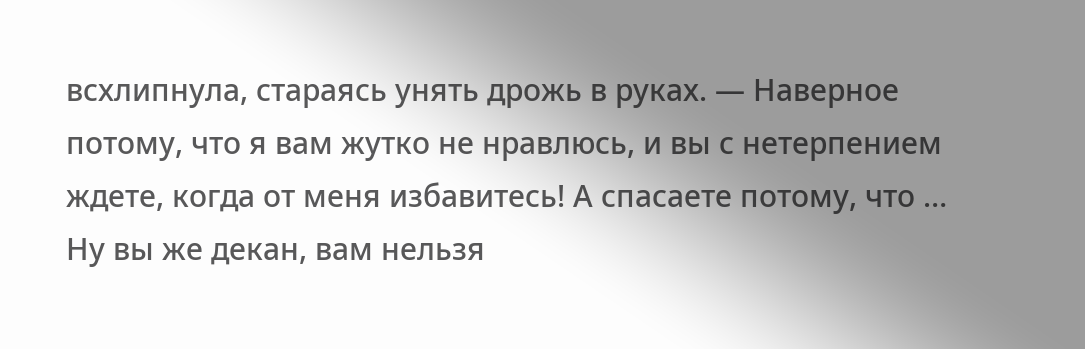всхлипнула, стараясь унять дрожь в руках. — Наверное потому, что я вам жутко не нравлюсь, и вы с нетерпением ждете, когда от меня избавитесь! А спасаете потому, что … Ну вы же декан, вам нельзя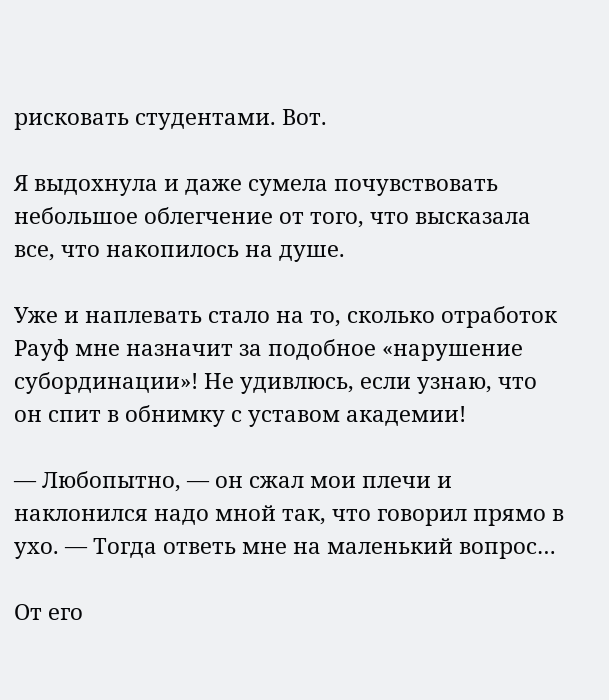рисковать студентами. Вот.

Я выдохнула и даже сумела почувствовать небольшое облегчение от того, что высказала все, что накопилось на душе.

Уже и наплевать стало на то, сколько отработок Рауф мне назначит за подобное «нарушение субординации»! Не удивлюсь, если узнаю, что он спит в обнимку с уставом академии!

— Любопытно, — он сжал мои плечи и наклонился надо мной так, что говорил прямо в ухо. — Тогда ответь мне на маленький вопрос…

От его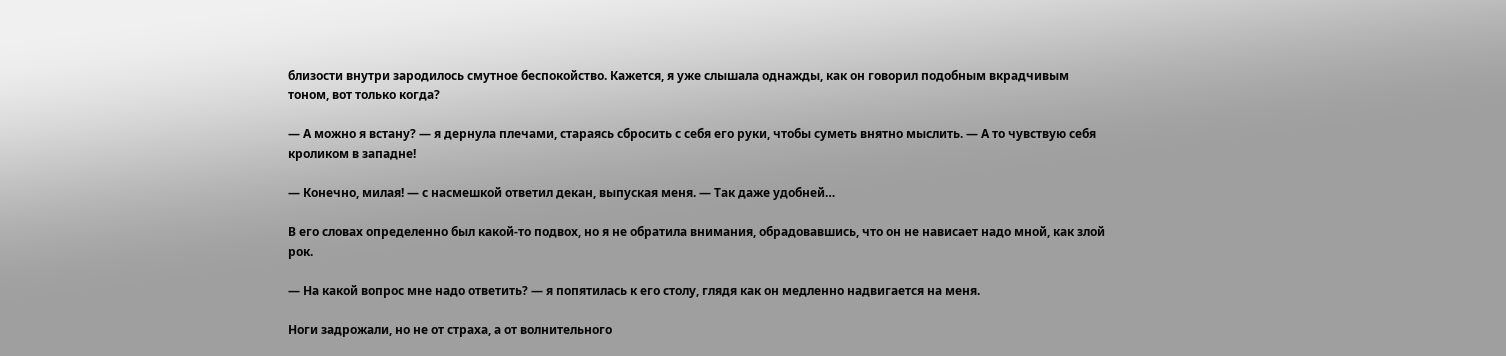близости внутри зародилось смутное беспокойство. Кажется, я уже слышала однажды, как он говорил подобным вкрадчивым тоном, вот только когда?

— А можно я встану? — я дернула плечами, стараясь сбросить с себя его руки, чтобы суметь внятно мыслить. — А то чувствую себя кроликом в западне!

— Конечно, милая! — с насмешкой ответил декан, выпуская меня. — Так даже удобней…

В его словах определенно был какой-то подвох, но я не обратила внимания, обрадовавшись, что он не нависает надо мной, как злой рок.

— На какой вопрос мне надо ответить? — я попятилась к его столу, глядя как он медленно надвигается на меня.

Ноги задрожали, но не от страха, а от волнительного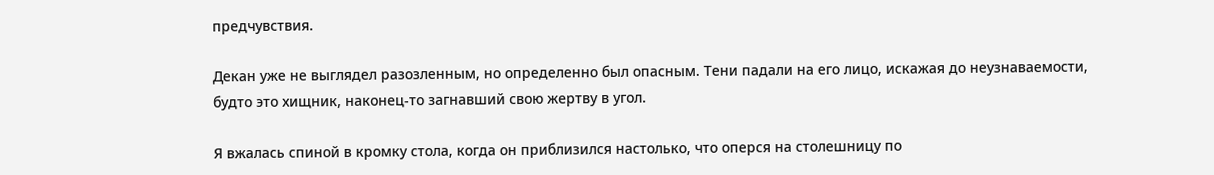предчувствия.

Декан уже не выглядел разозленным, но определенно был опасным. Тени падали на его лицо, искажая до неузнаваемости, будто это хищник, наконец-то загнавший свою жертву в угол.

Я вжалась спиной в кромку стола, когда он приблизился настолько, что оперся на столешницу по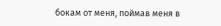бокам от меня, поймав меня в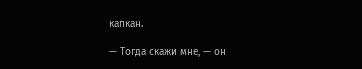капкан.

— Тогда скажи мне, — он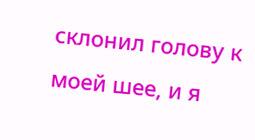склонил голову к моей шее, и я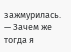зажмурилась. — Зачем же тогда я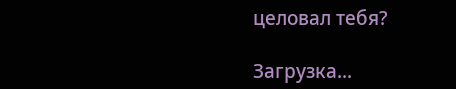целовал тебя?

Загрузка...